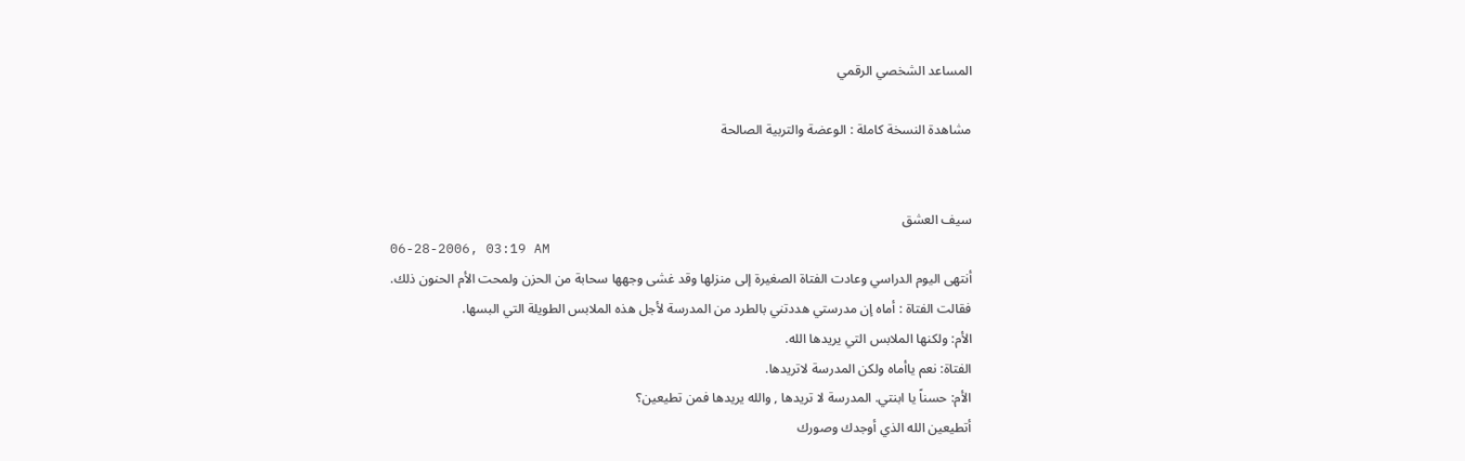المساعد الشخصي الرقمي

مشاهدة النسخة كاملة : الوعضة والتربية الصالحة


سيف العشق
06-28-2006, 03:19 AM
أنتهى اليوم الدراسي وعادت الفتاة الصغيرة إلى منزلها وقد غشى وجهها سحابة من الحزن ولمحت الأم الحنون ذلك.
فقالت الفتاة : أماه إن مدرستي هددتني بالطرد من المدرسة لأجل هذه الملابس الطويلة التي البسها.
الأم: ولكنها الملابس التي يريدها الله.
الفتاة: نعم ياأماه ولكن المدرسة لاتريدها.
الأم: حسناً يا ابنتي. المدرسة لا تريدها , والله يريدها فمن تطيعين؟
أتطيعين الله الذي أوجدك وصورك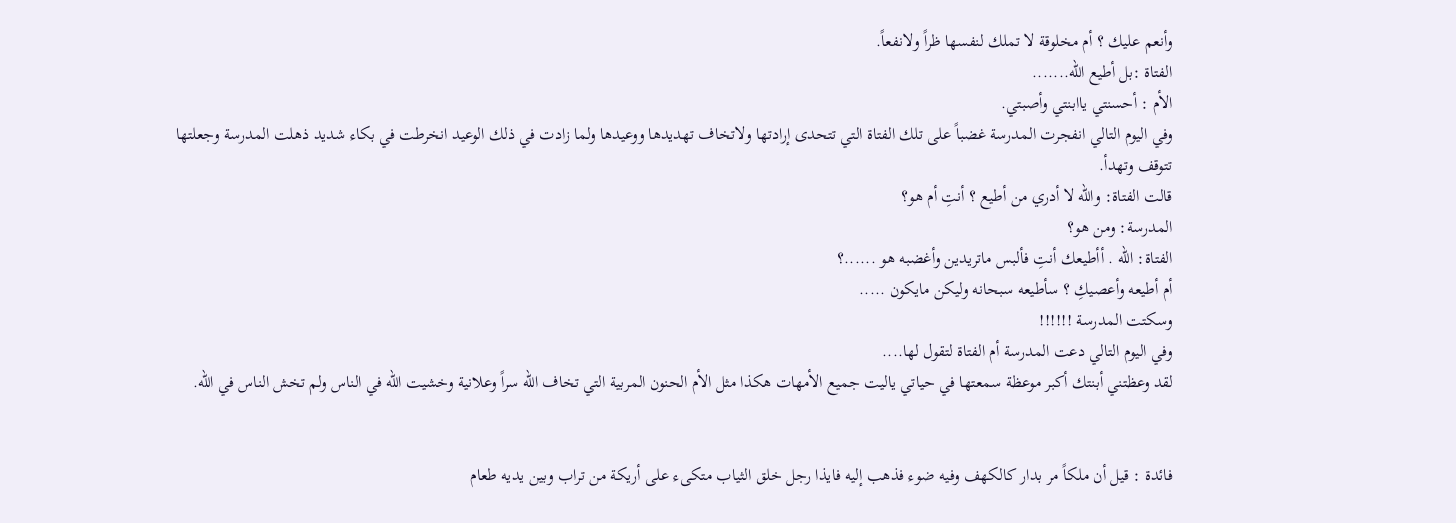وأنعم عليك ؟ أم مخلوقة لا تملك لنفسها ظراً ولانفعاً.
الفتاة :بل أطيع الله.......
الأم : أحسنتي ياابنتي وأصبتي.
وفي اليوم التالي انفجرت المدرسة غضباً على تلك الفتاة التي تتحدى إرادتها ولاتخاف تهديدها ووعيدها ولما زادت في ذلك الوعيد انخرطت في بكاء شديد ذهلت المدرسة وجعلتها تتوقف وتهدأ.
قالت الفتاة: والله لا أدري من أطيع ؟ أنتِ أم هو؟
المدرسة: ومن هو؟
الفتاة: الله . أأطيعك أنتِ فألبس ماتريدين وأغضبه هو ......؟
أم أطيعه وأعصيكِ ؟ سأطيعه سبحانه وليكن مايكون .....
وسكتت المدرسة !!!!!!
وفي اليوم التالي دعت المدرسة أم الفتاة لتقول لها....
لقد وعظتني أبنتك أكبر موعظة سمعتها في حياتي ياليت جميع الأمهات هكذا مثل الأم الحنون المربية التي تخاف الله سراً وعلانية وخشيت الله في الناس ولم تخش الناس في الله.


فائدة : قيل أن ملكاً مر بدار كالكهف وفيه ضوء فذهب إليه فايذا رجل خلق الثياب متكىء على أريكة من تراب وبين يديه طعام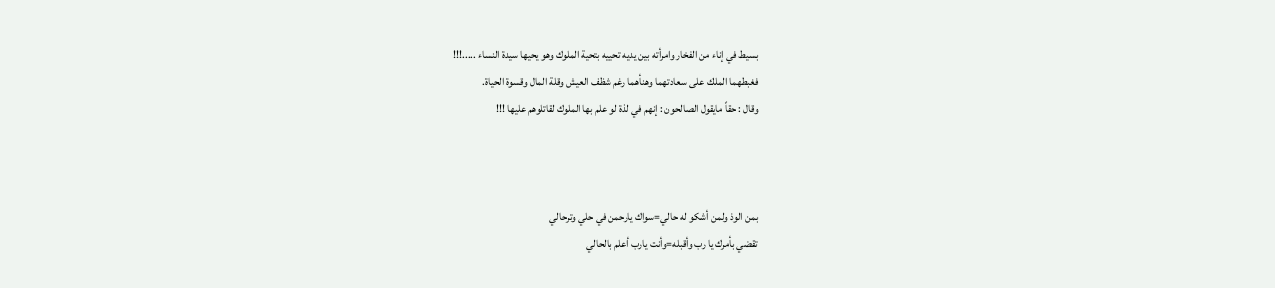بسيط في إناء من الفخار وامرأته بين يديه تحييه بتحية الملوك وهو يحيها سيدة النساء .....!!!
فغبطهما الملك على سعادتهما وهنأهما رغم شظف العيش وقلة المال وقسوة الحياة.
وقال : حقاً مايقول الصالحون : إنهم في لذة لو علم بها الملوك لقاتلوهم عليها !!!



بمن الوذ ولمن أشكو له حالي=سواك يارحمن في حلي وترحالي
تقضي بأمرك يا رب وأقبله=وأنت يارب أعلم بالحالي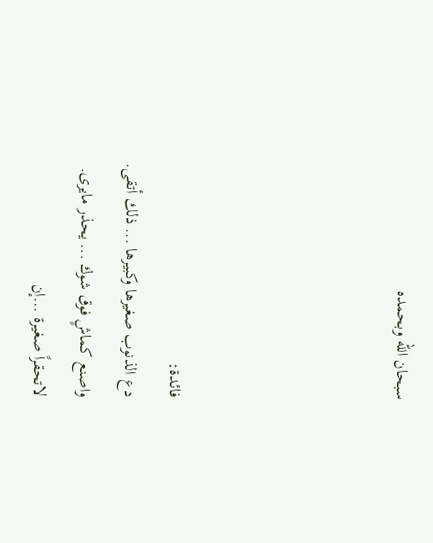سبحان الله وبحمده




فائدة:
دع الذنوب صغيرها وكبيرها ... ذلك أتقى.
واصنع كماشٍ فوق شوك ... يحذر مايرى.
لاتحقراً صغيرة ...إن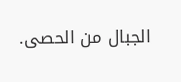الجبال من الحصى.